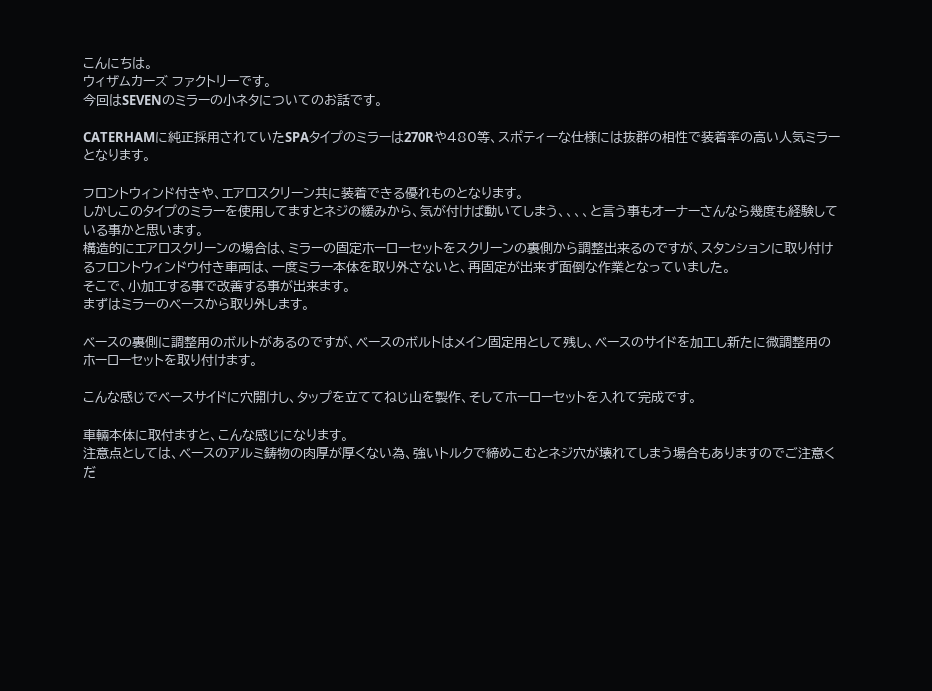こんにちは。
ウィザムカーズ ファクトリーです。
今回はSEVENのミラーの小ネタについてのお話です。

CATERHAMに純正採用されていたSPAタイプのミラーは270Rや480等、スポティーな仕様には抜群の相性で装着率の高い人気ミラーとなります。

フロントウィンド付きや、エアロスクリーン共に装着できる優れものとなります。
しかしこのタイプのミラーを使用してますとネジの緩みから、気が付けば動いてしまう、、、、と言う事もオーナーさんなら幾度も経験している事かと思います。
構造的にエアロスクリーンの場合は、ミラーの固定ホーローセットをスクリーンの裏側から調整出来るのですが、スタンションに取り付けるフロントウィンドウ付き車両は、一度ミラー本体を取り外さないと、再固定が出来ず面倒な作業となっていました。
そこで、小加工する事で改善する事が出来ます。
まずはミラーのベースから取り外します。

ベースの裏側に調整用のボルトがあるのですが、ベースのボルトはメイン固定用として残し、ベースのサイドを加工し新たに微調整用のホーローセットを取り付けます。

こんな感じでベースサイドに穴開けし、タップを立ててねじ山を製作、そしてホーローセットを入れて完成です。

車輛本体に取付ますと、こんな感じになります。
注意点としては、ベースのアルミ鋳物の肉厚が厚くない為、強いトルクで締めこむとネジ穴が壊れてしまう場合もありますのでご注意くだ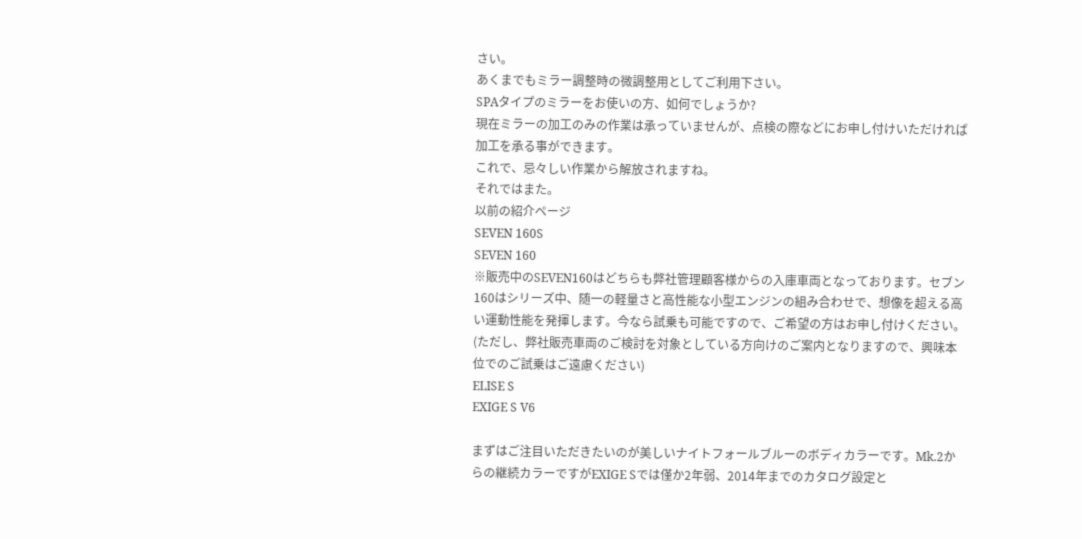さい。
あくまでもミラー調整時の微調整用としてご利用下さい。
SPAタイプのミラーをお使いの方、如何でしょうか?
現在ミラーの加工のみの作業は承っていませんが、点検の際などにお申し付けいただければ加工を承る事ができます。
これで、忌々しい作業から解放されますね。
それではまた。
以前の紹介ページ
SEVEN 160S
SEVEN 160
※販売中のSEVEN160はどちらも弊社管理顧客様からの入庫車両となっております。セブン160はシリーズ中、随一の軽量さと高性能な小型エンジンの組み合わせで、想像を超える高い運動性能を発揮します。今なら試乗も可能ですので、ご希望の方はお申し付けください。(ただし、弊社販売車両のご検討を対象としている方向けのご案内となりますので、興味本位でのご試乗はご遠慮ください)
ELISE S
EXIGE S V6

まずはご注目いただきたいのが美しいナイトフォールブルーのボディカラーです。Mk.2からの継続カラーですがEXIGE Sでは僅か2年弱、2014年までのカタログ設定と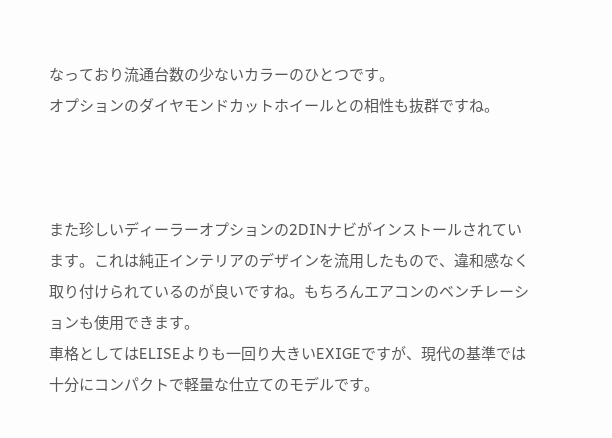なっており流通台数の少ないカラーのひとつです。
オプションのダイヤモンドカットホイールとの相性も抜群ですね。



また珍しいディーラーオプションの2DINナビがインストールされています。これは純正インテリアのデザインを流用したもので、違和感なく取り付けられているのが良いですね。もちろんエアコンのベンチレーションも使用できます。
車格としてはELISEよりも一回り大きいEXIGEですが、現代の基準では十分にコンパクトで軽量な仕立てのモデルです。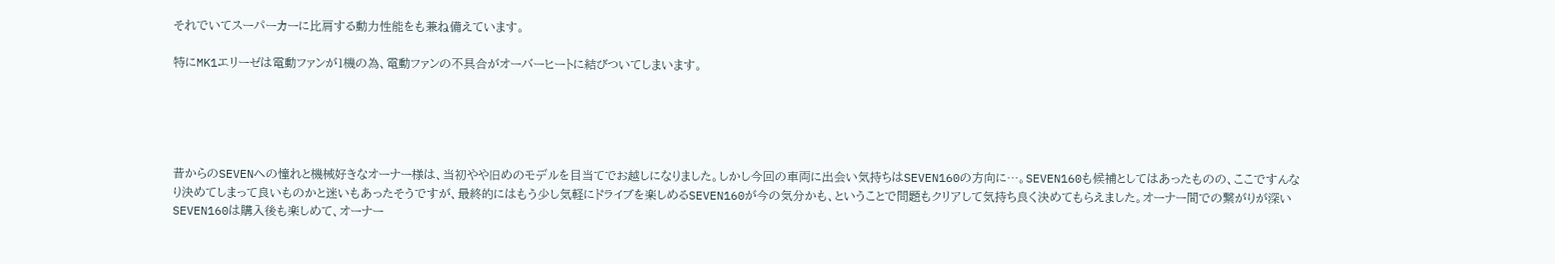それでいてスーパーカーに比肩する動力性能をも兼ね備えています。

特にMK1エリーゼは電動ファンが1機の為、電動ファンの不具合がオーバーヒートに結びついてしまいます。





昔からのSEVENへの憧れと機械好きなオーナー様は、当初やや旧めのモデルを目当てでお越しになりました。しかし今回の車両に出会い気持ちはSEVEN160の方向に…。SEVEN160も候補としてはあったものの、ここですんなり決めてしまって良いものかと迷いもあったそうですが、最終的にはもう少し気軽にドライブを楽しめるSEVEN160が今の気分かも、ということで問題もクリアして気持ち良く決めてもらえました。オーナー間での繋がりが深いSEVEN160は購入後も楽しめて、オーナー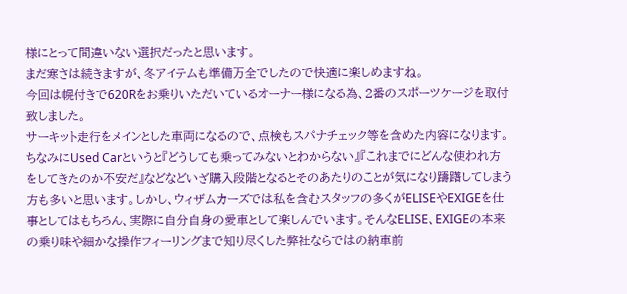様にとって間違いない選択だったと思います。
まだ寒さは続きますが、冬アイテムも準備万全でしたので快適に楽しめますね。
今回は幌付きで620Rをお乗りいただいているオーナー様になる為、2番のスポーツケージを取付致しました。
サーキット走行をメインとした車両になるので、点検もスパナチェック等を含めた内容になります。
ちなみにUsed Carというと『どうしても乗ってみないとわからない』『これまでにどんな使われ方をしてきたのか不安だ』などなどいざ購入段階となるとそのあたりのことが気になり躊躇してしまう方も多いと思います。しかし、ウィザムカーズでは私を含むスタッフの多くがELISEやEXIGEを仕事としてはもちろん、実際に自分自身の愛車として楽しんでいます。そんなELISE、EXIGEの本来の乗り味や細かな操作フィーリングまで知り尽くした弊社ならではの納車前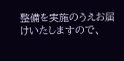整備を実施のうえお届けいたしますので、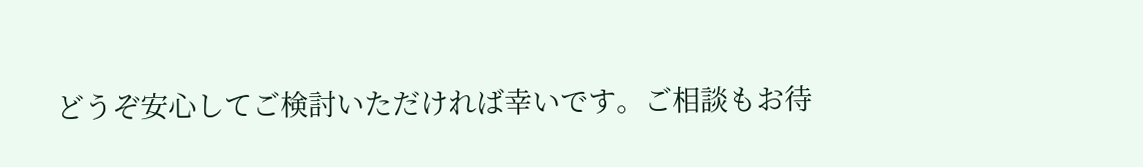どうぞ安心してご検討いただければ幸いです。ご相談もお待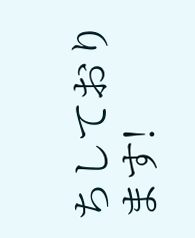ちしております!